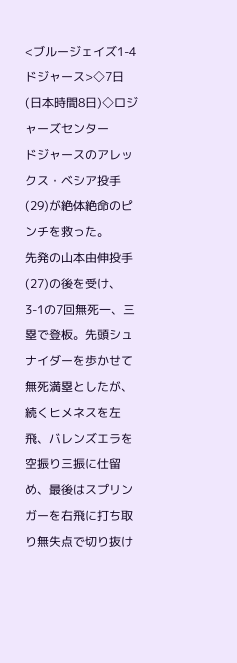<ブルージェイズ1-4ドジャース>◇7日(日本時間8日)◇ロジャーズセンター
ドジャースのアレックス・ベシア投手(29)が絶体絶命のピンチを救った。
先発の山本由伸投手(27)の後を受け、3-1の7回無死一、三塁で登板。先頭シュナイダーを歩かせて無死満塁としたが、続くヒメネスを左飛、バレンズエラを空振り三振に仕留め、最後はスプリンガーを右飛に打ち取り無失点で切り抜け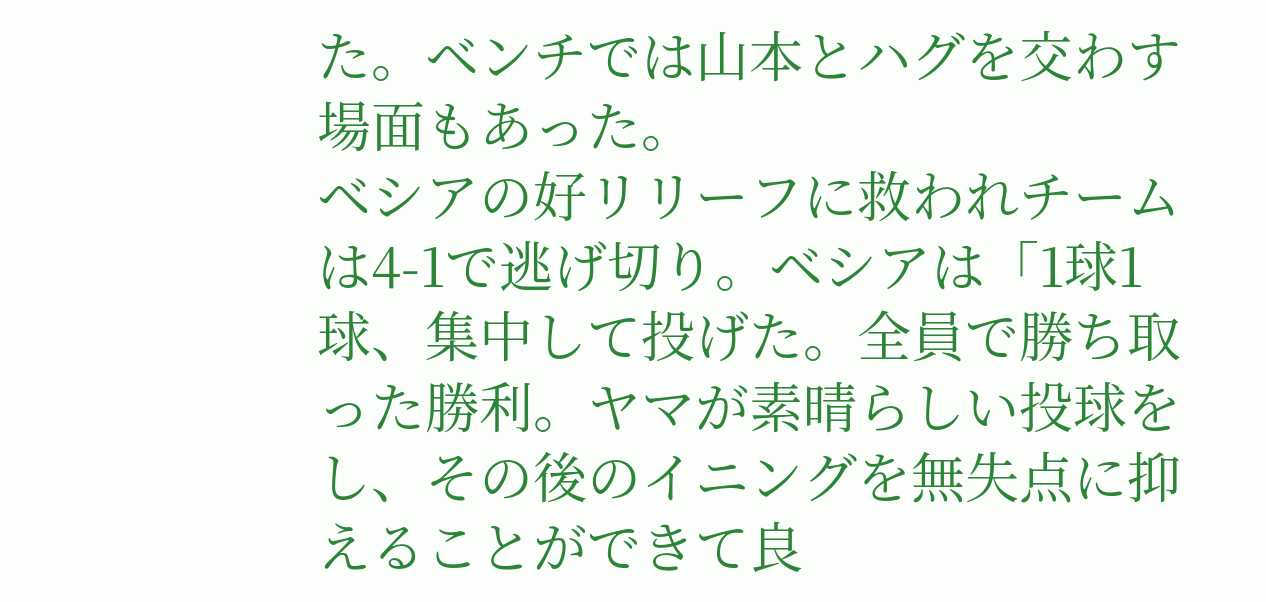た。ベンチでは山本とハグを交わす場面もあった。
ベシアの好リリーフに救われチームは4-1で逃げ切り。ベシアは「1球1球、集中して投げた。全員で勝ち取った勝利。ヤマが素晴らしい投球をし、その後のイニングを無失点に抑えることができて良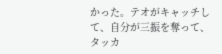かった。テオがキャッチして、自分が三振を奪って、タッカ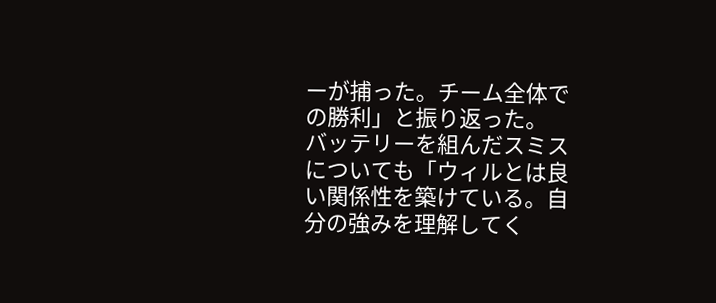ーが捕った。チーム全体での勝利」と振り返った。
バッテリーを組んだスミスについても「ウィルとは良い関係性を築けている。自分の強みを理解してく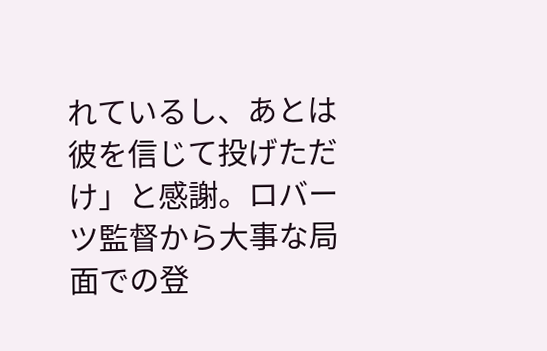れているし、あとは彼を信じて投げただけ」と感謝。ロバーツ監督から大事な局面での登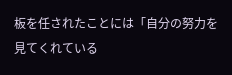板を任されたことには「自分の努力を見てくれている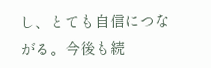し、とても自信につながる。今後も続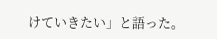けていきたい」と語った。